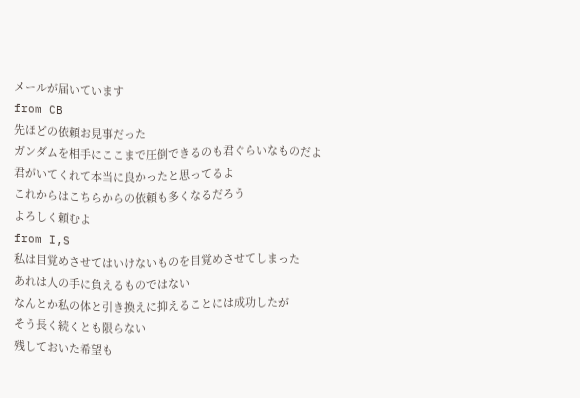メールが届いています
from CB
先ほどの依頼お見事だった
ガンダムを相手にここまで圧倒できるのも君ぐらいなものだよ
君がいてくれて本当に良かったと思ってるよ
これからはこちらからの依頼も多くなるだろう
よろしく頼むよ
from I,S
私は目覚めさせてはいけないものを目覚めさせてしまった
あれは人の手に負えるものではない
なんとか私の体と引き換えに抑えることには成功したが
そう長く続くとも限らない
残しておいた希望も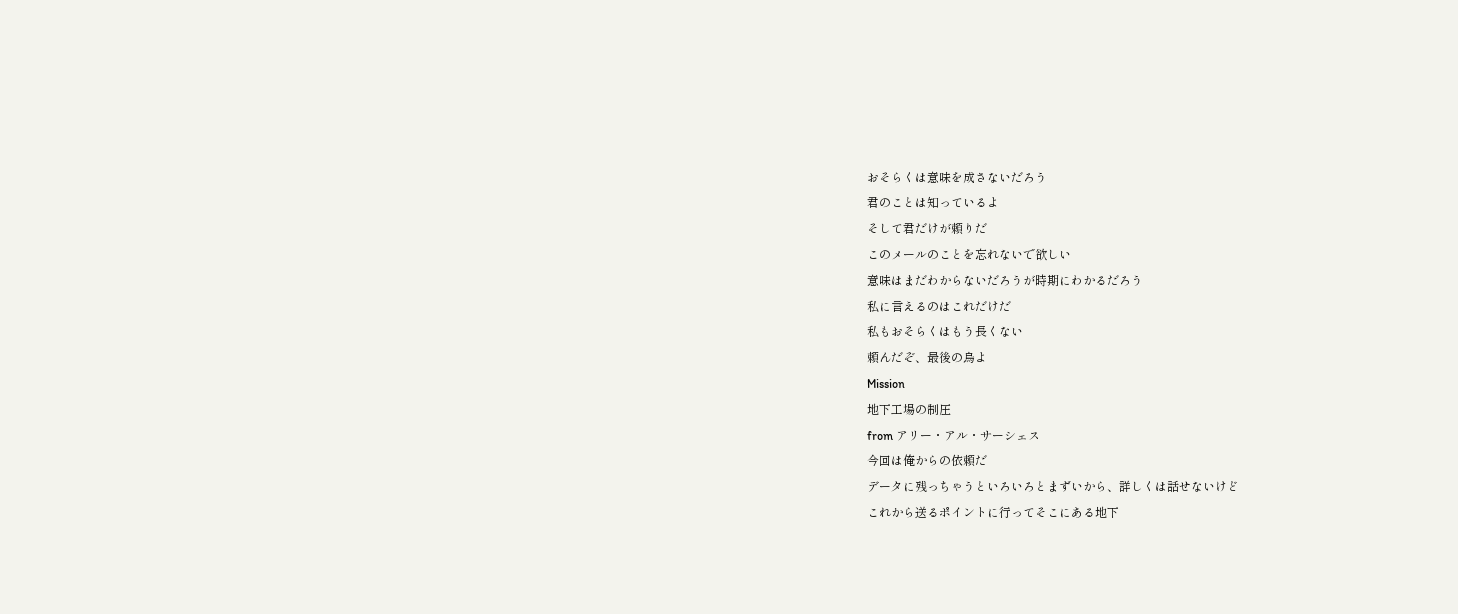おそらくは意味を成さないだろう
君のことは知っているよ
そして君だけが頼りだ
このメールのことを忘れないで欲しい
意味はまだわからないだろうが時期にわかるだろう
私に言えるのはこれだけだ
私もおそらくはもう長くない
頼んだぞ、最後の烏よ
Mission
地下工場の制圧
from アリー・アル・サーシェス
今回は俺からの依頼だ
データに残っちゃうといろいろとまずいから、詳しくは話せないけど
これから送るポイントに行ってそこにある地下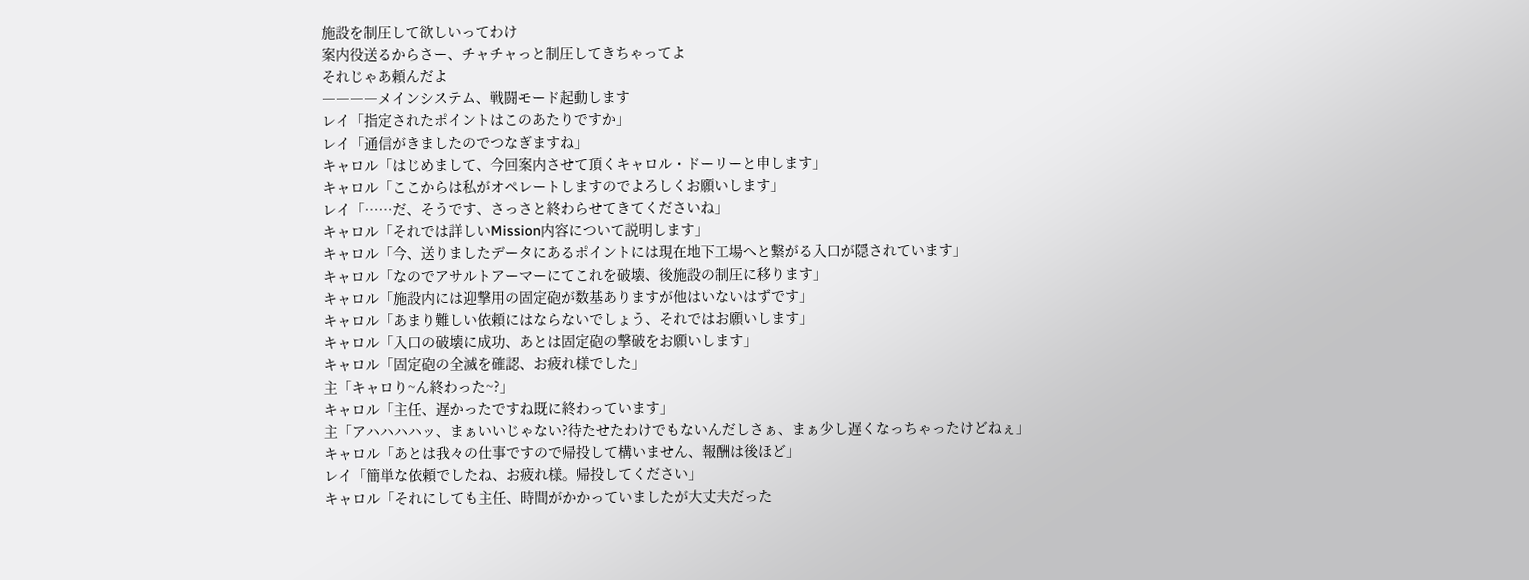施設を制圧して欲しいってわけ
案内役送るからさー、チャチャっと制圧してきちゃってよ
それじゃあ頼んだよ
――――メインシステム、戦闘モード起動します
レイ「指定されたポイントはこのあたりですか」
レイ「通信がきましたのでつなぎますね」
キャロル「はじめまして、今回案内させて頂くキャロル・ドーリーと申します」
キャロル「ここからは私がオペレートしますのでよろしくお願いします」
レイ「……だ、そうです、さっさと終わらせてきてくださいね」
キャロル「それでは詳しいMission内容について説明します」
キャロル「今、送りましたデータにあるポイントには現在地下工場へと繋がる入口が隠されています」
キャロル「なのでアサルトアーマーにてこれを破壊、後施設の制圧に移ります」
キャロル「施設内には迎撃用の固定砲が数基ありますが他はいないはずです」
キャロル「あまり難しい依頼にはならないでしょう、それではお願いします」
キャロル「入口の破壊に成功、あとは固定砲の撃破をお願いします」
キャロル「固定砲の全滅を確認、お疲れ様でした」
主「キャロり~ん終わった~?」
キャロル「主任、遅かったですね既に終わっています」
主「アハハハハッ、まぁいいじゃない?待たせたわけでもないんだしさぁ、まぁ少し遅くなっちゃったけどねぇ」
キャロル「あとは我々の仕事ですので帰投して構いません、報酬は後ほど」
レイ「簡単な依頼でしたね、お疲れ様。帰投してください」
キャロル「それにしても主任、時間がかかっていましたが大丈夫だった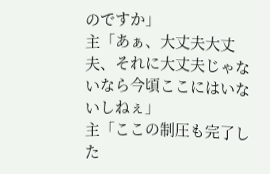のですか」
主「あぁ、大丈夫大丈夫、それに大丈夫じゃないなら今頃ここにはいないしねぇ」
主「ここの制圧も完了した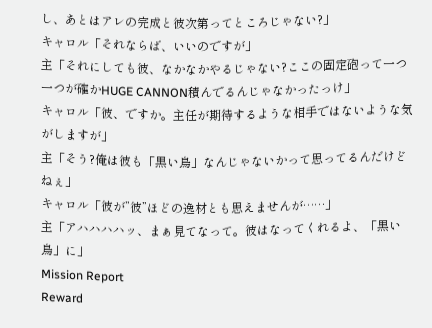し、あとはアレの完成と彼次第ってところじゃない?」
キャロル「それならば、いいのですが」
主「それにしても彼、なかなかやるじゃない?ここの固定砲って一つ一つが確かHUGE CANNON積んでるんじゃなかったっけ」
キャロル「彼、ですか。主任が期待するような相手ではないような気がしますが」
主「そう?俺は彼も「黒い鳥」なんじゃないかって思ってるんだけどねぇ」
キャロル「彼が”彼”ほどの逸材とも思えませんが……」
主「アハハハハッ、まぁ見てなって。彼はなってくれるよ、「黒い鳥」に」
Mission Report
Reward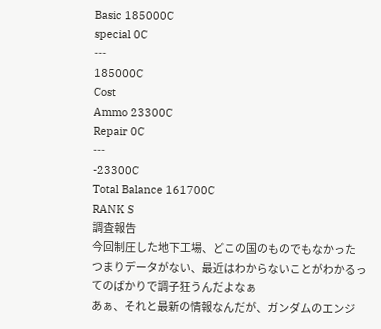Basic 185000C
special 0C
---
185000C
Cost
Ammo 23300C
Repair 0C
---
-23300C
Total Balance 161700C
RANK S
調査報告
今回制圧した地下工場、どこの国のものでもなかった
つまりデータがない、最近はわからないことがわかるってのばかりで調子狂うんだよなぁ
あぁ、それと最新の情報なんだが、ガンダムのエンジ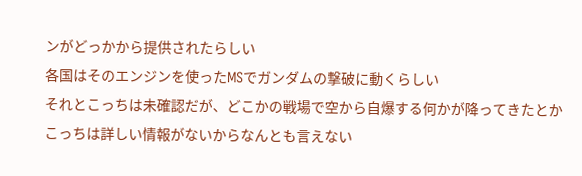ンがどっかから提供されたらしい
各国はそのエンジンを使ったMSでガンダムの撃破に動くらしい
それとこっちは未確認だが、どこかの戦場で空から自爆する何かが降ってきたとか
こっちは詳しい情報がないからなんとも言えない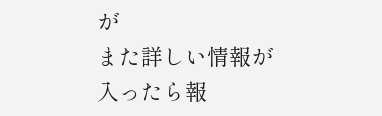が
また詳しい情報が入ったら報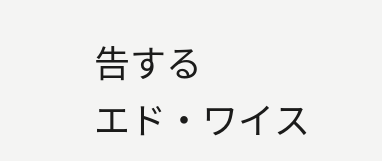告する
エド・ワイス